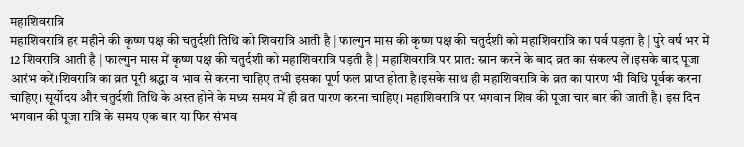महाशिवरात्रि
महाशिवरात्रि हर महीने की कृष्ण पक्ष की चतुर्दशी तिथि को शिवरात्रि आती है | फाल्गुन मास की कृष्ण पक्ष की चतुर्दशी को महाशिवरात्रि का पर्व पड़ता है | पुरे वर्ष भर में 12 शिवरात्रि आती है | फाल्गुन मास में कृष्ण पक्ष की चतुर्दशी को महाशिवरात्रि पड़ती है | महाशिवरात्रि पर प्रात: स्नान करने के बाद व्रत का संकल्प लें।इसके बाद पूजा आरंभ करें।शिवरात्रि का व्रत पूरी श्रद्धा व भाव से करना चाहिए तभी इसका पूर्ण फल प्राप्त होता है।इसके साथ ही महाशिवरात्रि के व्रत का पारण भी विधि पूर्वक करना चाहिए। सूर्योदय और चतुर्दशी तिथि के अस्त होने के मध्य समय में ही व्रत पारण करना चाहिए। महाशिवरात्रि पर भगवान शिव की पूजा चार बार की जाती है। इस दिन भगवान की पूजा रात्रि के समय एक बार या फिर संभव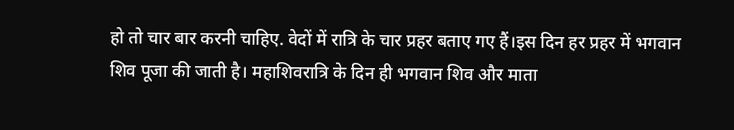हो तो चार बार करनी चाहिए. वेदों में रात्रि के चार प्रहर बताए गए हैं।इस दिन हर प्रहर में भगवान शिव पूजा की जाती है। महाशिवरात्रि के दिन ही भगवान शिव और माता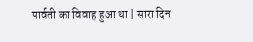पार्वती का विवाह हुआ था | सारा दिन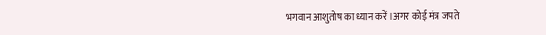भगवान आशुतोष का ध्यान करें।अगर कोई मंत्र जपते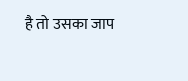है तो उसका जाप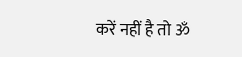करें नहीं है तो ॐ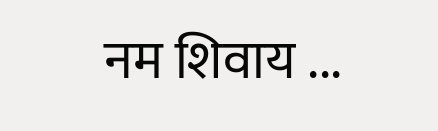नम शिवाय ...